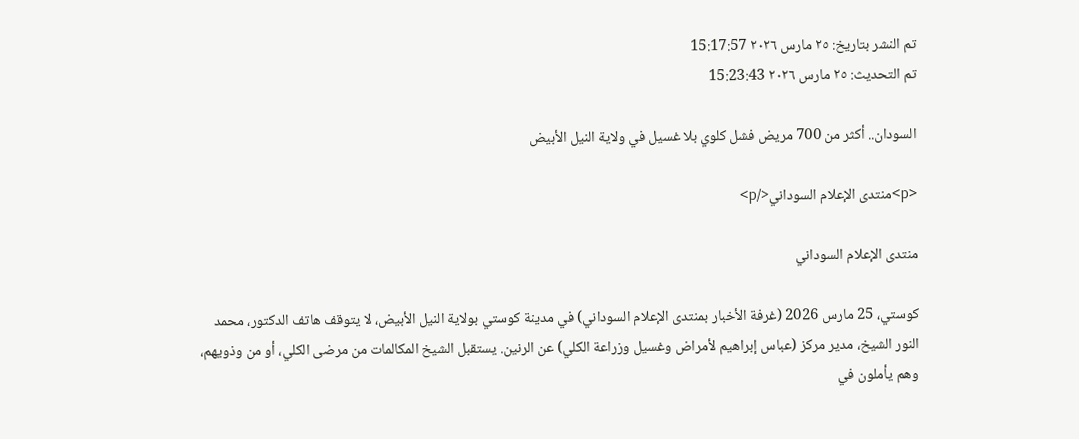تم النشر بتاريخ: ٢٥ مارس ٢٠٢٦ 15:17:57
تم التحديث: ٢٥ مارس ٢٠٢٦ 15:23:43

السودان.. أكثر من 700 مريض فشل كلوي بلا غسيل في ولاية النيل الأبيض

<p>منتدى الإعلام السوداني</p>

منتدى الإعلام السوداني

كوستي، 25 مارس 2026 (غرفة الأخبار بمنتدى الإعلام السوداني) في مدينة كوستي بولاية النيل الأبيض، لا يتوقف هاتف الدكتور، محمد النور الشيخ، مدير مركز (عباس إبراهيم لأمراض وغسيل وزراعة الكلي) عن الرنين. يستقبل الشيخ المكالمات من مرضى الكلي، أو من وذويهم، وهم يأملون في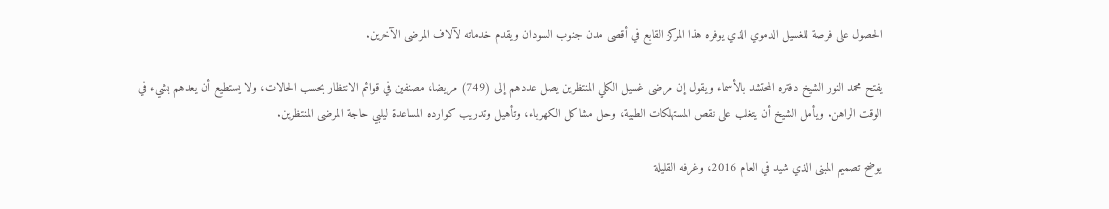الحصول على فرصة للغسيل الدموي الذي يوفره هذا المركز القابع في أقصى مدن جنوب السودان ويقدم خدماته لآلاف المرضى الآخرين.

يفتح محمد النور الشيخ دفتره المحتشد بالأسماء ويقول إن مرضى غسيل الكلي المنتظرين يصل عددهم إلى (749) مريضا، مصنفين في قوائم الانتظار بحسب الحالات، ولا يستطيع أن يعدهم بشيء في الوقت الراهن. ويأمل الشيخ أن يتغلب على نقص المستهلكات الطبية، وحل مشاكل الكهرباء، وتأهيل وتدريب كوارده المساعدة ليلبي حاجة المرضى المنتظرين.

يوضح تصميم المبنى الذي شيد في العام 2016، وغرفه القليلة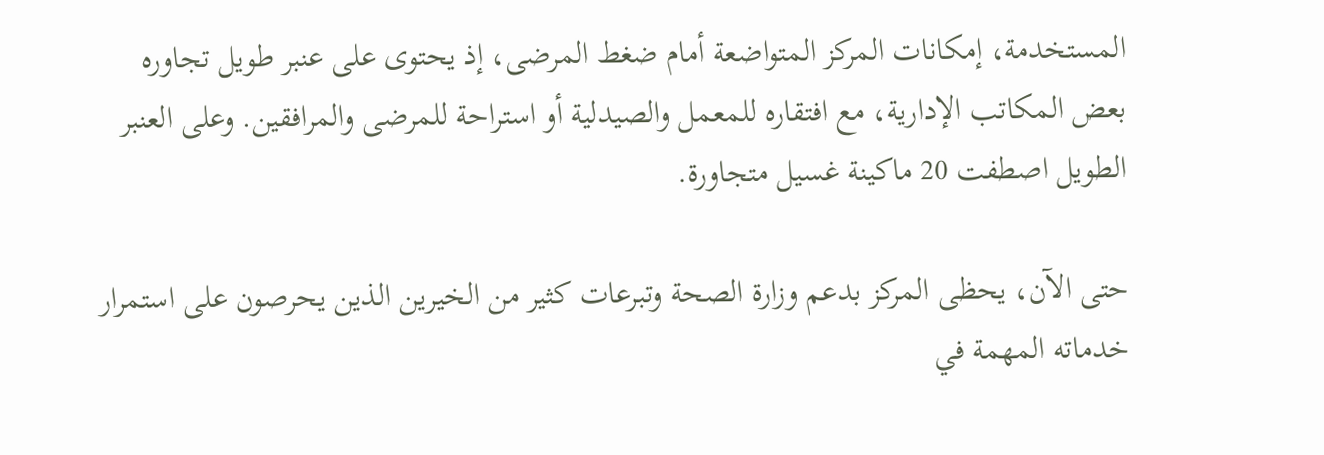المستخدمة، إمكانات المركز المتواضعة أمام ضغط المرضى، إذ يحتوى على عنبر طويل تجاوره بعض المكاتب الإدارية، مع افتقاره للمعمل والصيدلية أو استراحة للمرضى والمرافقين. وعلى العنبر الطويل اصطفت 20 ماكينة غسيل متجاورة.

حتى الآن، يحظى المركز بدعم وزارة الصحة وتبرعات كثير من الخيرين الذين يحرصون على استمرار خدماته المهمة في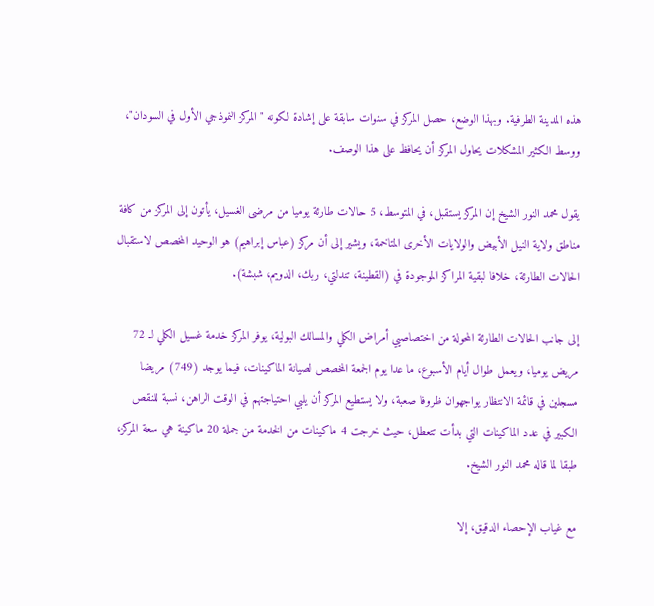هذه المدينة الطرفية. وبهذا الوضع، حصل المركز في سنوات سابقة على إشادة لكونه "المركز النموذجي الأول في السودان"، ووسط الكثير المشكلات يحاول المركز أن يحافظ على هذا الوصف.

يقول محمد النور الشيخ إن المركز يستقبل، في المتوسط، 5 حالات طارئة يوميا من مرضى الغسيل، يأتون إلى المركز من كافة مناطق ولاية النيل الأبيض والولايات الأخرى المتاخمة، ويشير إلى أن مركز (عباس إبراهيم) هو الوحيد المخصص لاستقبال الحالات الطارئة، خلافا لبقية المراكز الموجودة في (القطينة، تندلتي، ربك، الدويم، شبشة).

إلى جانب الحالات الطارئة المحولة من اختصاصيي أمراض الكلي والمسالك البولية، يوفر المركز خدمة غسيل الكلي لـ 72 مريض يوميا، ويعمل طوال أيام الأسبوع، ما عدا يوم الجمعة المخصص لصيانة الماكينات، فيما يوجد (749) مريضا مسجلين في قائمة الانتظار يواجهوان ظروفا صعبة، ولا يستطيع المركز أن يلبي احتياجتهم في الوقت الراهن، نسبة للنقص الكبير في عدد الماكينات التي بدأت تتعطل، حيث خرجت 4 ماكينات من الخدمة من جملة 20 ماكينة هي سعة المركز، طبقا لما قاله محمد النور الشيخ.

مع غياب الإحصاء الدقيق، إلا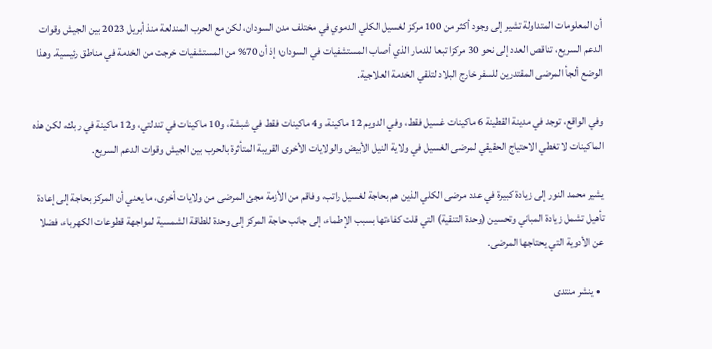أن المعلومات المتداولة تشير إلى وجود أكثر من 100 مركز لغسيل الكلي الدموي في مختلف مدن السودان، لكن مع الحرب المندلعة منذ أبريل 2023 بين الجيش وقوات الدعم السريع، تناقص العدد إلى نحو 30 مركزا تبعا للدمار الذي أصاب المستشفيات في السودان؛ إذ أن 70% من المستشفيات خرجت من الخدمة في مناطق رئيسية. وهذا الوضع ألجأ المرضى المقتدرين للسفر خارج البلاد لتلقي الخدمة العلاجية.

وفي الواقع، توجد في مدينة القطينة 6 ماكينات غسيل فقط، وفي الدويم 12 ماكينة، و4 ماكينات فقط في شبشة، و10 ماكينات في تندلتي، و12 ماكينة في ربك، لكن هذه الماكينات لا تغطي الاحتياج الحقيقي لمرضى الغسيل في ولاية النيل الأبيض والولايات الأخرى القريبة المتأثرة بالحرب بين الجيش وقوات الدعم السريع.

يشير محمد النور إلى زيادة كبيرة في عدد مرضى الكلي الذين هم بحاجة لغسيل راتب، وفاقم من الأزمة مجئ المرضى من ولايات أخرى، ما يعني أن المركز بحاجة إلى إعادة تأهيل تشمل زيادة المباني وتحسين (وحدة التنقية) التي قلت كفاءتها بسبب الإطماء، إلى جانب حاجة المركز إلى وحدة للطاقة الشمسية لمواجهة قطوعات الكهرباء، فضلا عن الأدوية التي يحتاجها المرضى.

  • ينشر منتدى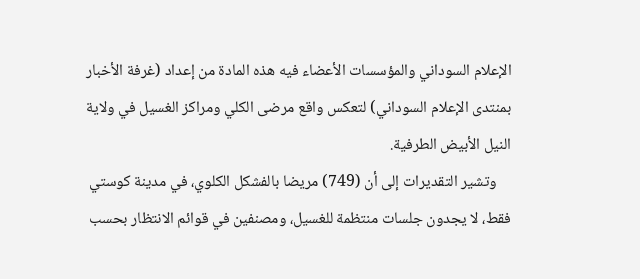الإعلام السوداني والمؤسسات الأعضاء فيه هذه المادة من إعداد (غرفة الأخبار بمنتدى الإعلام السوداني) لتعكس واقع مرضى الكلي ومراكز الغسيل في ولاية النيل الأبيض الطرفية.
    وتشير التقديرات إلى أن (749) مريضا بالفشكل الكلوي، في مدينة كوستي فقط، لا يجدون جلسات منتظمة للغسيل، ومصنفين في قوائم الانتظار بحسب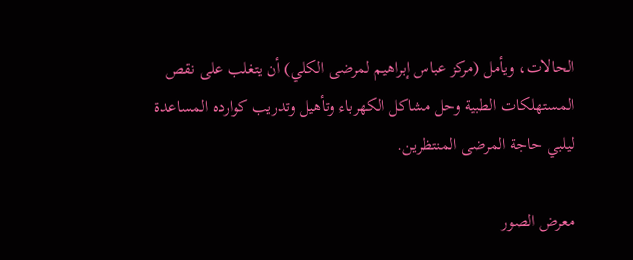الحالات، ويأمل (مركز عباس إبراهيم لمرضى الكلي) أن يتغلب على نقص المستهلكات الطبية وحل مشاكل الكهرباء وتأهيل وتدريب كوارده المساعدة ليلبي حاجة المرضى المنتظرين.

معرض الصور